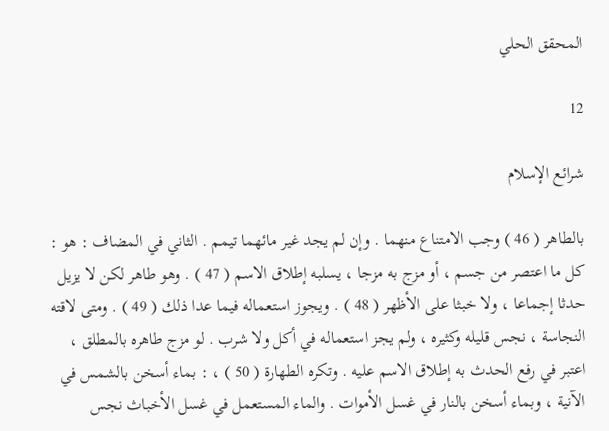المحقق الحلي

12

شرائع الإسلام

بالطاهر ( 46 ) وجب الامتناع منهما . وإن لم يجد غير مائهما تيمم . الثاني في المضاف : هو : كل ما اعتصر من جسم ، أو مزج به مزجا ، يسلبه إطلاق الاسم ( 47 ) . وهو طاهر لكن لا يزيل حدثا إجماعا ، ولا خبثا على الأظهر ( 48 ) . ويجوز استعماله فيما عدا ذلك ( 49 ) . ومتى لاقته النجاسة ، نجس قليله وكثيره ، ولم يجز استعماله في أكل ولا شرب . لو مزج طاهره بالمطلق ، اعتبر في رفع الحدث به إطلاق الاسم عليه . وتكره الطهارة ( 50 ) ، : بماء أسخن بالشمس في الآنية ، وبماء أسخن بالنار في غسل الأموات . والماء المستعمل في غسل الأخباث نجس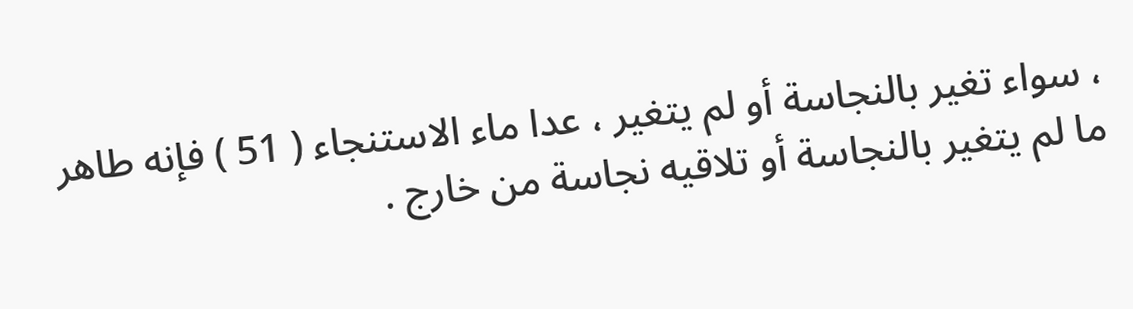، سواء تغير بالنجاسة أو لم يتغير ، عدا ماء الاستنجاء ( 51 ) فإنه طاهر ما لم يتغير بالنجاسة أو تلاقيه نجاسة من خارج .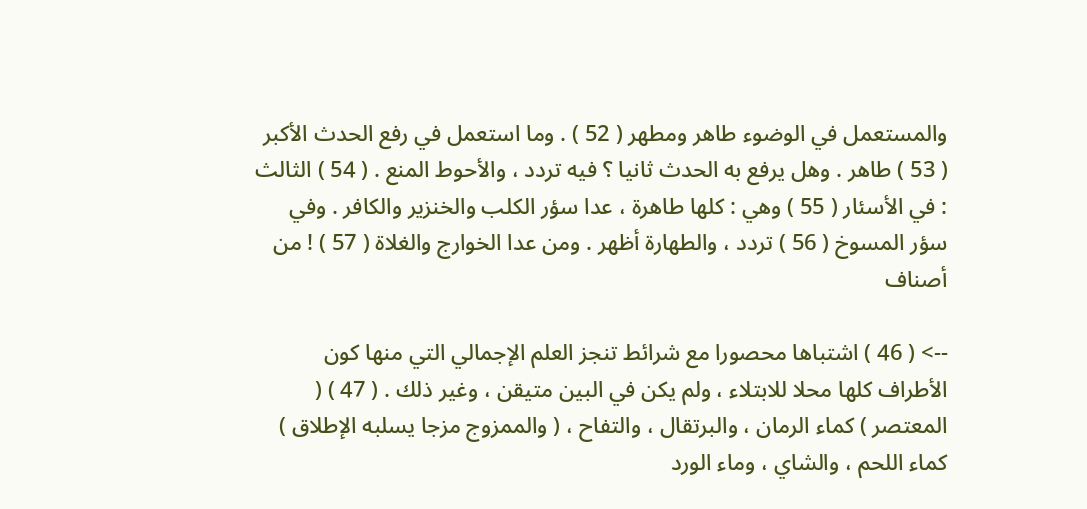والمستعمل في الوضوء طاهر ومطهر ( 52 ) . وما استعمل في رفع الحدث الأكبر ( 53 ) طاهر . وهل يرفع به الحدث ثانيا ؟ فيه تردد ، والأحوط المنع . ( 54 ) الثالث : في الأسئار ( 55 ) وهي : كلها طاهرة ، عدا سؤر الكلب والخنزير والكافر . وفي سؤر المسوخ ( 56 ) تردد ، والطهارة أظهر . ومن عدا الخوارج والغلاة ( 57 ) ! من أصناف

--> ( 46 ) اشتباها محصورا مع شرائط تنجز العلم الإجمالي التي منها كون الأطراف كلها محلا للابتلاء ، ولم يكن في البين متيقن ، وغير ذلك . ( 47 ) ( المعتصر ) كماء الرمان ، والبرتقال ، والتفاح ، ( والممزوج مزجا يسلبه الإطلاق ) كماء اللحم ، والشاي ، وماء الورد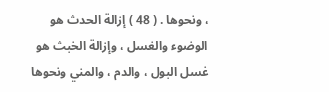، ونحوها . ( 48 ) إزالة الحدث هو الوضوء والغسل ، وإزالة الخبث هو غسل البول ، والدم ، والمني ونحوها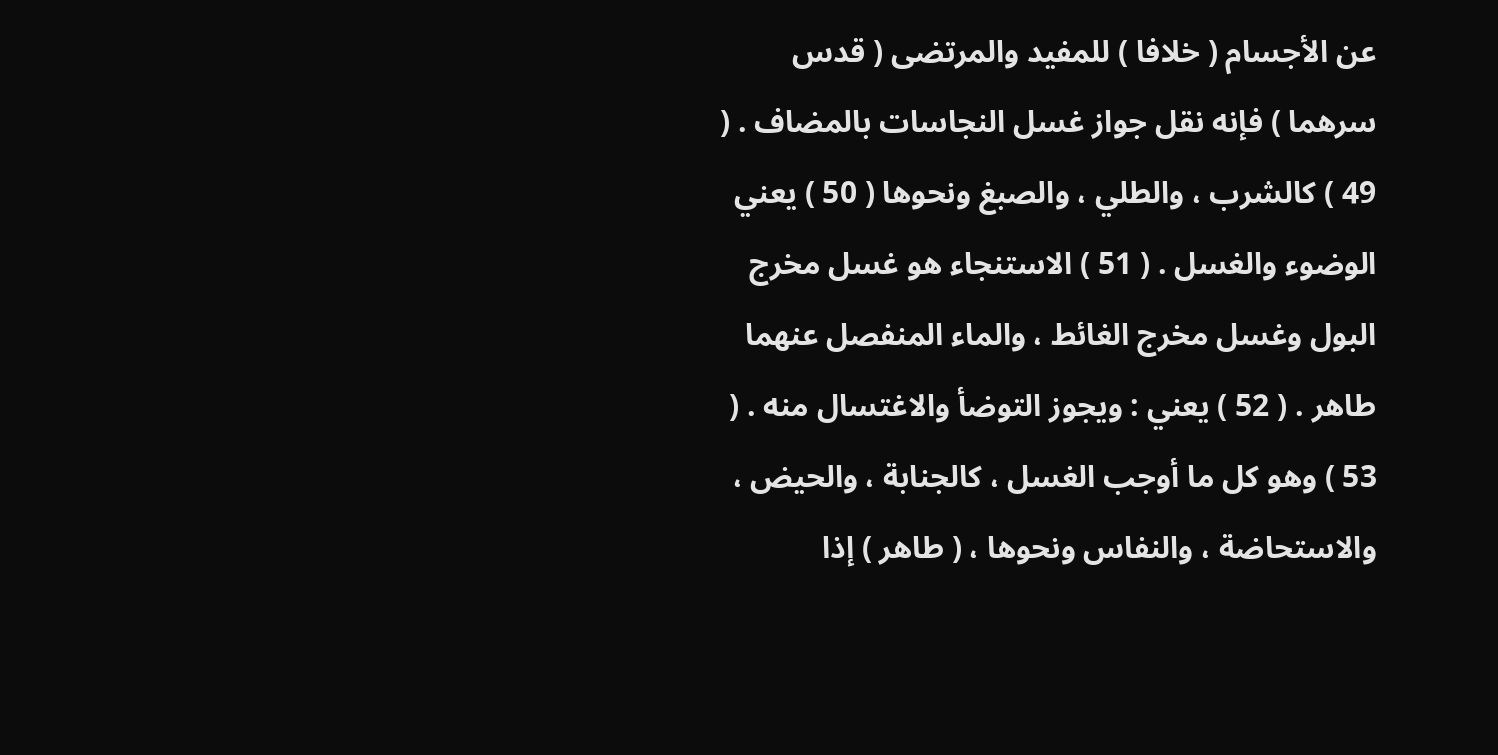عن الأجسام ( خلافا ) للمفيد والمرتضى ( قدس سرهما ) فإنه نقل جواز غسل النجاسات بالمضاف . ( 49 ) كالشرب ، والطلي ، والصبغ ونحوها ( 50 ) يعني الوضوء والغسل . ( 51 ) الاستنجاء هو غسل مخرج البول وغسل مخرج الغائط ، والماء المنفصل عنهما طاهر . ( 52 ) يعني : ويجوز التوضأ والاغتسال منه . ( 53 ) وهو كل ما أوجب الغسل ، كالجنابة ، والحيض ، والاستحاضة ، والنفاس ونحوها ، ( طاهر ) إذا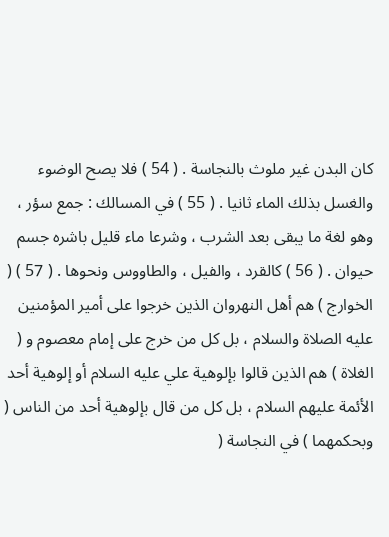كان البدن غير ملوث بالنجاسة . ( 54 ) فلا يصح الوضوء والغسل بذلك الماء ثانيا . ( 55 ) في المسالك : جمع سؤر ، وهو لغة ما يبقى بعد الشرب ، وشرعا ماء قليل باشره جسم حيوان . ( 56 ) كالقرد ، والفيل ، والطاووس ونحوها . ( 57 ) ( الخوارج ) هم أهل النهروان الذين خرجوا على أمير المؤمنين عليه الصلاة والسلام ، بل كل من خرج على إمام معصوم و ( الغلاة ) هم الذين قالوا بإلوهية علي عليه السلام أو إلوهية أحد الأئمة عليهم السلام ، بل كل من قال بإلوهية أحد من الناس ( وبحكمهما ) في النجاسة (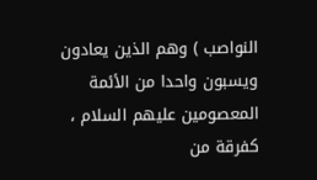النواصب ) وهم الذين يعادون ويسبون واحدا من الأئمة المعصومين عليهم السلام ، كفرقة من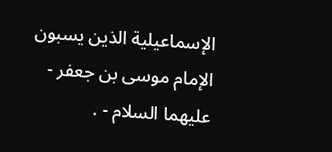الإسماعيلية الذين يسبون الإمام موسى بن جعفر - عليهما السلام - .